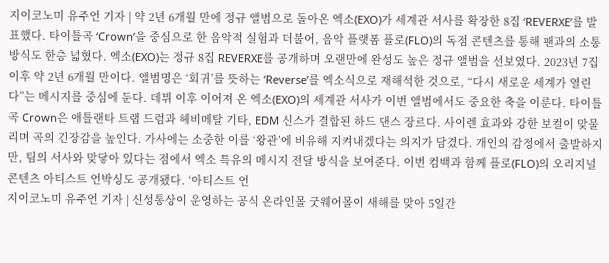지이코노미 유주언 기자 | 약 2년 6개월 만에 정규 앨범으로 돌아온 엑소(EXO)가 세계관 서사를 확장한 8집 ‘REVERXE’를 발표했다. 타이틀곡 ‘Crown’을 중심으로 한 음악적 실험과 더불어, 음악 플랫폼 플로(FLO)의 독점 콘텐츠를 통해 팬과의 소통 방식도 한층 넓혔다. 엑소(EXO)는 정규 8집 REVERXE를 공개하며 오랜만에 완성도 높은 정규 앨범을 선보였다. 2023년 7집 이후 약 2년 6개월 만이다. 앨범명은 ‘회귀’를 뜻하는 ‘Reverse’를 엑소식으로 재해석한 것으로, “다시 새로운 세계가 열린다”는 메시지를 중심에 둔다. 데뷔 이후 이어져 온 엑소(EXO)의 세계관 서사가 이번 앨범에서도 중요한 축을 이룬다. 타이틀곡 Crown은 애틀랜타 트랩 드럼과 헤비메탈 기타, EDM 신스가 결합된 하드 댄스 장르다. 사이렌 효과와 강한 보컬이 맞물리며 곡의 긴장감을 높인다. 가사에는 소중한 이를 ‘왕관’에 비유해 지켜내겠다는 의지가 담겼다. 개인의 감정에서 출발하지만, 팀의 서사와 맞닿아 있다는 점에서 엑소 특유의 메시지 전달 방식을 보여준다. 이번 컴백과 함께 플로(FLO)의 오리지널 콘텐츠 아티스트 언박싱도 공개됐다. ‘아티스트 언
지이코노미 유주언 기자 | 신성통상이 운영하는 공식 온라인몰 굿웨어몰이 새해를 맞아 5일간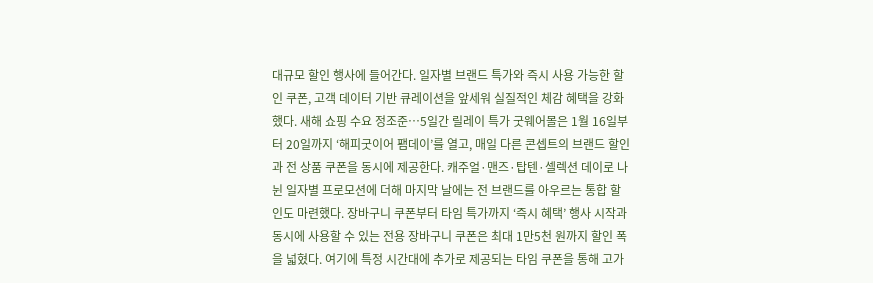대규모 할인 행사에 들어간다. 일자별 브랜드 특가와 즉시 사용 가능한 할인 쿠폰, 고객 데이터 기반 큐레이션을 앞세워 실질적인 체감 혜택을 강화했다. 새해 쇼핑 수요 정조준…5일간 릴레이 특가 굿웨어몰은 1월 16일부터 20일까지 ‘해피굿이어 팸데이’를 열고, 매일 다른 콘셉트의 브랜드 할인과 전 상품 쿠폰을 동시에 제공한다. 캐주얼·맨즈·탑텐·셀렉션 데이로 나뉜 일자별 프로모션에 더해 마지막 날에는 전 브랜드를 아우르는 통합 할인도 마련했다. 장바구니 쿠폰부터 타임 특가까지 ‘즉시 혜택’ 행사 시작과 동시에 사용할 수 있는 전용 장바구니 쿠폰은 최대 1만5천 원까지 할인 폭을 넓혔다. 여기에 특정 시간대에 추가로 제공되는 타임 쿠폰을 통해 고가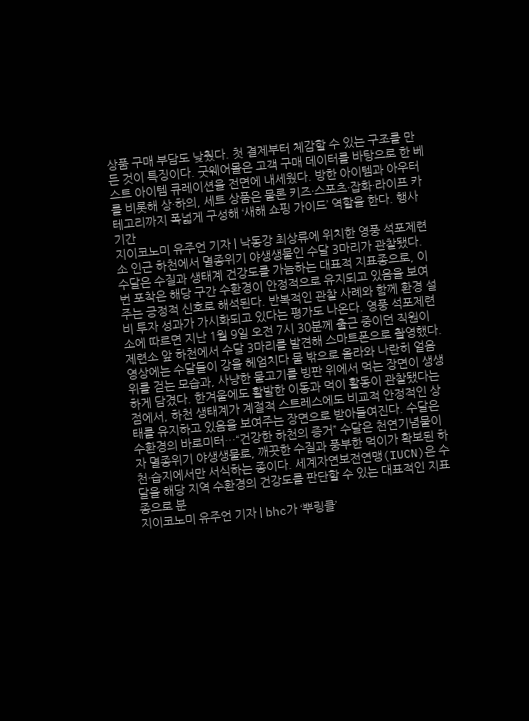상품 구매 부담도 낮췄다. 첫 결제부터 체감할 수 있는 구조를 만든 것이 특징이다. 굿웨어몰은 고객 구매 데이터를 바탕으로 한 베스트 아이템 큐레이션을 전면에 내세웠다. 방한 아이템과 아우터를 비롯해 상·하의, 세트 상품은 물론 키즈·스포츠·잡화·라이프 카테고리까지 폭넓게 구성해 ‘새해 쇼핑 가이드’ 역할을 한다. 행사 기간
지이코노미 유주언 기자 | 낙동강 최상류에 위치한 영풍 석포제련소 인근 하천에서 멸종위기 야생생물인 수달 3마리가 관찰됐다. 수달은 수질과 생태계 건강도를 가늠하는 대표적 지표종으로, 이번 포착은 해당 구간 수환경이 안정적으로 유지되고 있음을 보여주는 긍정적 신호로 해석된다. 반복적인 관찰 사례와 함께 환경 설비 투자 성과가 가시화되고 있다는 평가도 나온다. 영풍 석포제련소에 따르면 지난 1월 9일 오전 7시 30분께 출근 중이던 직원이 제련소 앞 하천에서 수달 3마리를 발견해 스마트폰으로 촬영했다. 영상에는 수달들이 강을 헤엄치다 물 밖으로 올라와 나란히 얼음 위를 걷는 모습과, 사냥한 물고기를 빙판 위에서 먹는 장면이 생생하게 담겼다. 한겨울에도 활발한 이동과 먹이 활동이 관찰됐다는 점에서, 하천 생태계가 계절적 스트레스에도 비교적 안정적인 상태를 유지하고 있음을 보여주는 장면으로 받아들여진다. 수달은 수환경의 바로미터…“건강한 하천의 증거” 수달은 천연기념물이자 멸종위기 야생생물로, 깨끗한 수질과 풍부한 먹이가 확보된 하천·습지에서만 서식하는 종이다. 세계자연보전연맹(IUCN)은 수달을 해당 지역 수환경의 건강도를 판단할 수 있는 대표적인 지표종으로 분
지이코노미 유주언 기자 | bhc가 ‘뿌링클’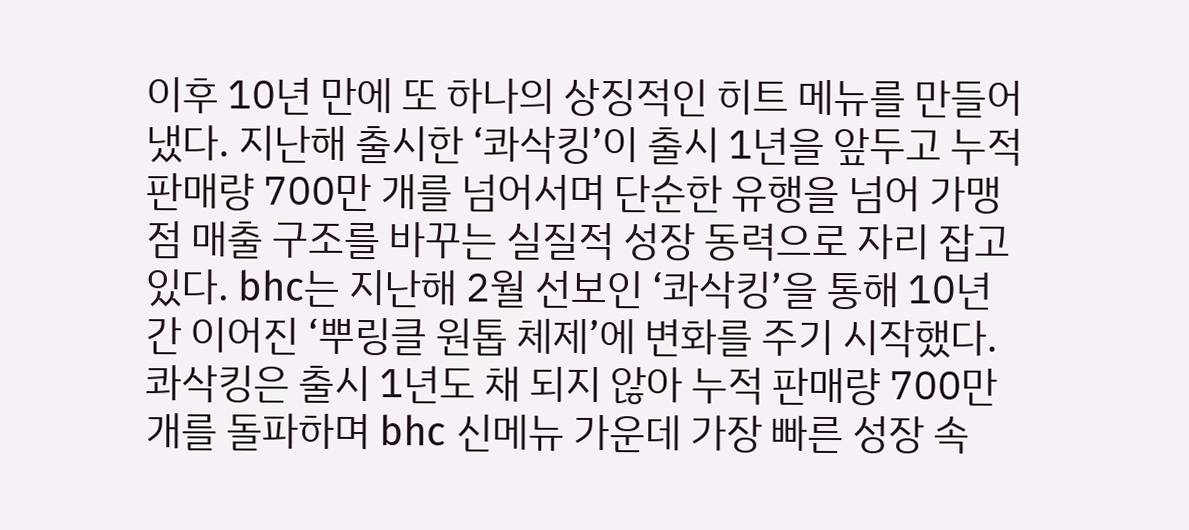이후 10년 만에 또 하나의 상징적인 히트 메뉴를 만들어냈다. 지난해 출시한 ‘콰삭킹’이 출시 1년을 앞두고 누적 판매량 700만 개를 넘어서며 단순한 유행을 넘어 가맹점 매출 구조를 바꾸는 실질적 성장 동력으로 자리 잡고 있다. bhc는 지난해 2월 선보인 ‘콰삭킹’을 통해 10년간 이어진 ‘뿌링클 원톱 체제’에 변화를 주기 시작했다. 콰삭킹은 출시 1년도 채 되지 않아 누적 판매량 700만 개를 돌파하며 bhc 신메뉴 가운데 가장 빠른 성장 속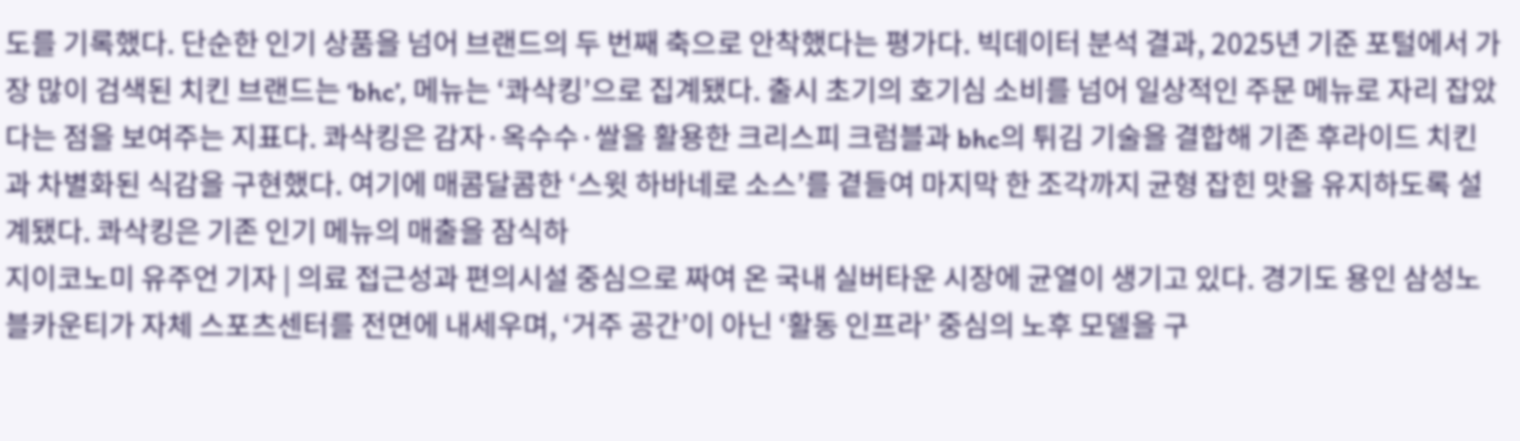도를 기록했다. 단순한 인기 상품을 넘어 브랜드의 두 번째 축으로 안착했다는 평가다. 빅데이터 분석 결과, 2025년 기준 포털에서 가장 많이 검색된 치킨 브랜드는 ‘bhc’, 메뉴는 ‘콰삭킹’으로 집계됐다. 출시 초기의 호기심 소비를 넘어 일상적인 주문 메뉴로 자리 잡았다는 점을 보여주는 지표다. 콰삭킹은 감자·옥수수·쌀을 활용한 크리스피 크럼블과 bhc의 튀김 기술을 결합해 기존 후라이드 치킨과 차별화된 식감을 구현했다. 여기에 매콤달콤한 ‘스윗 하바네로 소스’를 곁들여 마지막 한 조각까지 균형 잡힌 맛을 유지하도록 설계됐다. 콰삭킹은 기존 인기 메뉴의 매출을 잠식하
지이코노미 유주언 기자 | 의료 접근성과 편의시설 중심으로 짜여 온 국내 실버타운 시장에 균열이 생기고 있다. 경기도 용인 삼성노블카운티가 자체 스포츠센터를 전면에 내세우며, ‘거주 공간’이 아닌 ‘활동 인프라’ 중심의 노후 모델을 구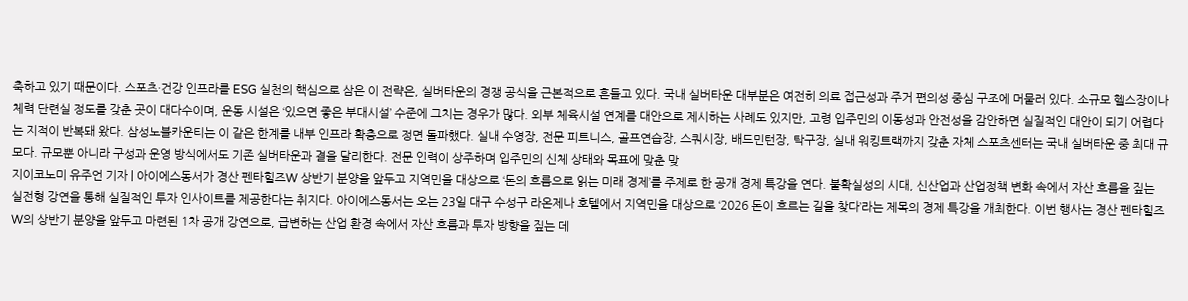축하고 있기 때문이다. 스포츠·건강 인프라를 ESG 실천의 핵심으로 삼은 이 전략은, 실버타운의 경쟁 공식을 근본적으로 흔들고 있다. 국내 실버타운 대부분은 여전히 의료 접근성과 주거 편의성 중심 구조에 머물러 있다. 소규모 헬스장이나 체력 단련실 정도를 갖춘 곳이 대다수이며, 운동 시설은 ‘있으면 좋은 부대시설’ 수준에 그치는 경우가 많다. 외부 체육시설 연계를 대안으로 제시하는 사례도 있지만, 고령 입주민의 이동성과 안전성을 감안하면 실질적인 대안이 되기 어렵다는 지적이 반복돼 왔다. 삼성노블카운티는 이 같은 한계를 내부 인프라 확충으로 정면 돌파했다. 실내 수영장, 전문 피트니스, 골프연습장, 스쿼시장, 배드민턴장, 탁구장, 실내 워킹트랙까지 갖춘 자체 스포츠센터는 국내 실버타운 중 최대 규모다. 규모뿐 아니라 구성과 운영 방식에서도 기존 실버타운과 결을 달리한다. 전문 인력이 상주하며 입주민의 신체 상태와 목표에 맞춘 맞
지이코노미 유주언 기자 | 아이에스동서가 경산 펜타힐즈W 상반기 분양을 앞두고 지역민을 대상으로 ‘돈의 흐름으로 읽는 미래 경제’를 주제로 한 공개 경제 특강을 연다. 불확실성의 시대, 신산업과 산업정책 변화 속에서 자산 흐름을 짚는 실전형 강연을 통해 실질적인 투자 인사이트를 제공한다는 취지다. 아이에스동서는 오는 23일 대구 수성구 라온제나 호텔에서 지역민을 대상으로 ‘2026 돈이 흐르는 길을 찾다’라는 제목의 경제 특강을 개최한다. 이번 행사는 경산 펜타힐즈W의 상반기 분양을 앞두고 마련된 1차 공개 강연으로, 급변하는 산업 환경 속에서 자산 흐름과 투자 방향을 짚는 데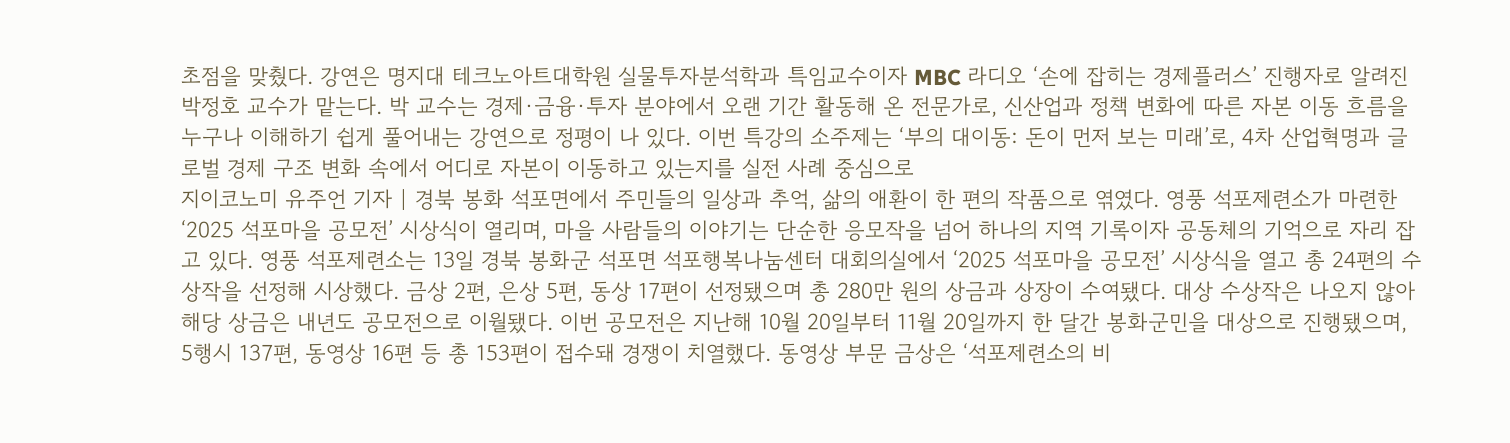초점을 맞췄다. 강연은 명지대 테크노아트대학원 실물투자분석학과 특임교수이자 MBC 라디오 ‘손에 잡히는 경제플러스’ 진행자로 알려진 박정호 교수가 맡는다. 박 교수는 경제·금융·투자 분야에서 오랜 기간 활동해 온 전문가로, 신산업과 정책 변화에 따른 자본 이동 흐름을 누구나 이해하기 쉽게 풀어내는 강연으로 정평이 나 있다. 이번 특강의 소주제는 ‘부의 대이동: 돈이 먼저 보는 미래’로, 4차 산업혁명과 글로벌 경제 구조 변화 속에서 어디로 자본이 이동하고 있는지를 실전 사례 중심으로
지이코노미 유주언 기자 | 경북 봉화 석포면에서 주민들의 일상과 추억, 삶의 애환이 한 편의 작품으로 엮였다. 영풍 석포제련소가 마련한 ‘2025 석포마을 공모전’ 시상식이 열리며, 마을 사람들의 이야기는 단순한 응모작을 넘어 하나의 지역 기록이자 공동체의 기억으로 자리 잡고 있다. 영풍 석포제련소는 13일 경북 봉화군 석포면 석포행복나눔센터 대회의실에서 ‘2025 석포마을 공모전’ 시상식을 열고 총 24편의 수상작을 선정해 시상했다. 금상 2편, 은상 5편, 동상 17편이 선정됐으며 총 280만 원의 상금과 상장이 수여됐다. 대상 수상작은 나오지 않아 해당 상금은 내년도 공모전으로 이월됐다. 이번 공모전은 지난해 10월 20일부터 11월 20일까지 한 달간 봉화군민을 대상으로 진행됐으며, 5행시 137편, 동영상 16편 등 총 153편이 접수돼 경쟁이 치열했다. 동영상 부문 금상은 ‘석포제련소의 비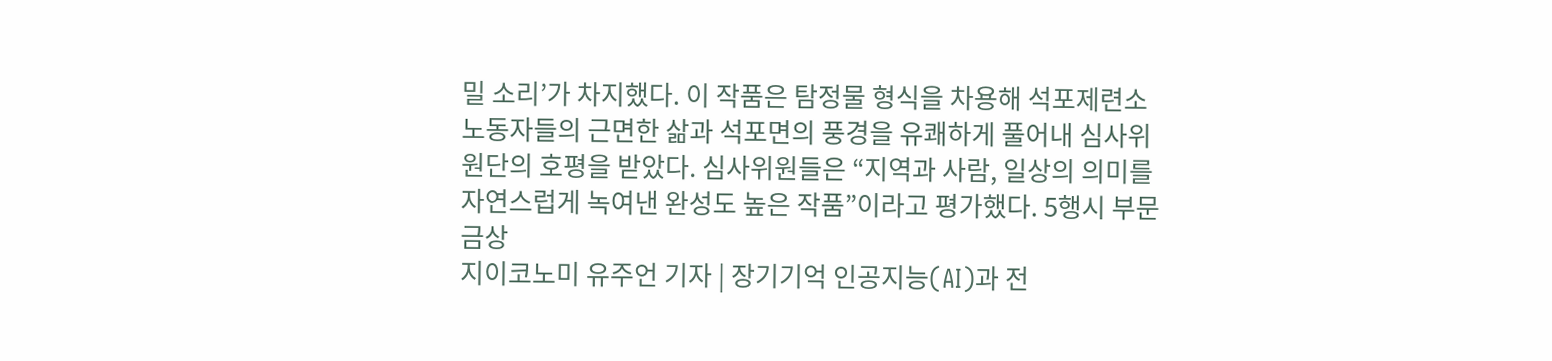밀 소리’가 차지했다. 이 작품은 탐정물 형식을 차용해 석포제련소 노동자들의 근면한 삶과 석포면의 풍경을 유쾌하게 풀어내 심사위원단의 호평을 받았다. 심사위원들은 “지역과 사람, 일상의 의미를 자연스럽게 녹여낸 완성도 높은 작품”이라고 평가했다. 5행시 부문 금상
지이코노미 유주언 기자 | 장기기억 인공지능(AI)과 전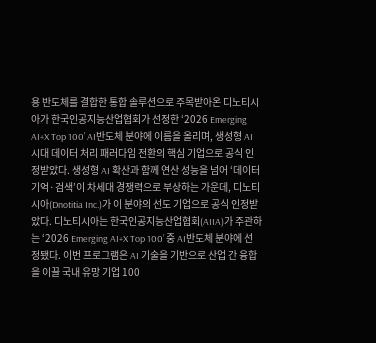용 반도체를 결합한 통합 솔루션으로 주목받아온 디노티시아가 한국인공지능산업협회가 선정한 ‘2026 Emerging AI+X Top 100’ AI반도체 분야에 이름을 올리며, 생성형 AI 시대 데이터 처리 패러다임 전환의 핵심 기업으로 공식 인정받았다. 생성형 AI 확산과 함께 연산 성능을 넘어 ‘데이터 기억·검색’이 차세대 경쟁력으로 부상하는 가운데, 디노티시아(Dnotitia Inc.)가 이 분야의 선도 기업으로 공식 인정받았다. 디노티시아는 한국인공지능산업협회(AIIA)가 주관하는 ‘2026 Emerging AI+X Top 100’ 중 AI반도체 분야에 선정됐다. 이번 프로그램은 AI 기술을 기반으로 산업 간 융합을 이끌 국내 유망 기업 100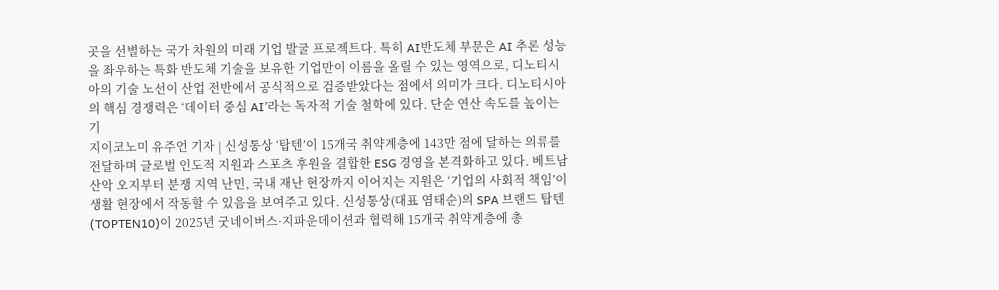곳을 선별하는 국가 차원의 미래 기업 발굴 프로젝트다. 특히 AI반도체 부문은 AI 추론 성능을 좌우하는 특화 반도체 기술을 보유한 기업만이 이름을 올릴 수 있는 영역으로, 디노티시아의 기술 노선이 산업 전반에서 공식적으로 검증받았다는 점에서 의미가 크다. 디노티시아의 핵심 경쟁력은 ‘데이터 중심 AI’라는 독자적 기술 철학에 있다. 단순 연산 속도를 높이는 기
지이코노미 유주언 기자 | 신성통상 ‘탑텐’이 15개국 취약계층에 143만 점에 달하는 의류를 전달하며 글로벌 인도적 지원과 스포츠 후원을 결합한 ESG 경영을 본격화하고 있다. 베트남 산악 오지부터 분쟁 지역 난민, 국내 재난 현장까지 이어지는 지원은 ‘기업의 사회적 책임’이 생활 현장에서 작동할 수 있음을 보여주고 있다. 신성통상(대표 염태순)의 SPA 브랜드 탑텐(TOPTEN10)이 2025년 굿네이버스·지파운데이션과 협력해 15개국 취약계층에 총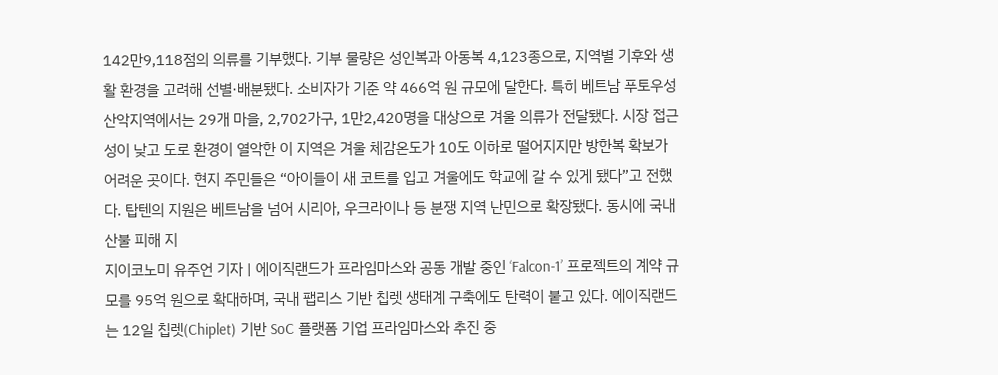142만9,118점의 의류를 기부했다. 기부 물량은 성인복과 아동복 4,123종으로, 지역별 기후와 생활 환경을 고려해 선별·배분됐다. 소비자가 기준 약 466억 원 규모에 달한다. 특히 베트남 푸토우성 산악지역에서는 29개 마을, 2,702가구, 1만2,420명을 대상으로 겨울 의류가 전달됐다. 시장 접근성이 낮고 도로 환경이 열악한 이 지역은 겨울 체감온도가 10도 이하로 떨어지지만 방한복 확보가 어려운 곳이다. 현지 주민들은 “아이들이 새 코트를 입고 겨울에도 학교에 갈 수 있게 됐다”고 전했다. 탑텐의 지원은 베트남을 넘어 시리아, 우크라이나 등 분쟁 지역 난민으로 확장됐다. 동시에 국내 산불 피해 지
지이코노미 유주언 기자 | 에이직랜드가 프라임마스와 공동 개발 중인 ‘Falcon-1’ 프로젝트의 계약 규모를 95억 원으로 확대하며, 국내 팹리스 기반 칩렛 생태계 구축에도 탄력이 붙고 있다. 에이직랜드는 12일 칩렛(Chiplet) 기반 SoC 플랫폼 기업 프라임마스와 추진 중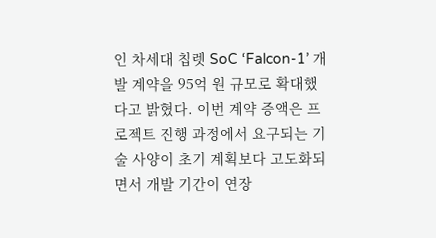인 차세대 칩렛 SoC ‘Falcon-1’ 개발 계약을 95억 원 규모로 확대했다고 밝혔다. 이번 계약 증액은 프로젝트 진행 과정에서 요구되는 기술 사양이 초기 계획보다 고도화되면서 개발 기간이 연장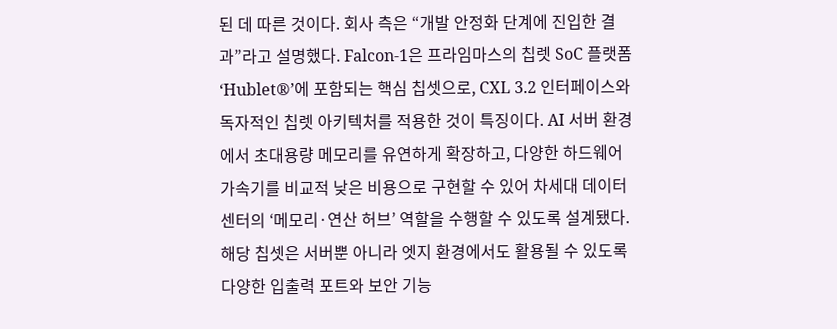된 데 따른 것이다. 회사 측은 “개발 안정화 단계에 진입한 결과”라고 설명했다. Falcon-1은 프라임마스의 칩렛 SoC 플랫폼 ‘Hublet®’에 포함되는 핵심 칩셋으로, CXL 3.2 인터페이스와 독자적인 칩렛 아키텍처를 적용한 것이 특징이다. AI 서버 환경에서 초대용량 메모리를 유연하게 확장하고, 다양한 하드웨어 가속기를 비교적 낮은 비용으로 구현할 수 있어 차세대 데이터센터의 ‘메모리·연산 허브’ 역할을 수행할 수 있도록 설계됐다. 해당 칩셋은 서버뿐 아니라 엣지 환경에서도 활용될 수 있도록 다양한 입출력 포트와 보안 기능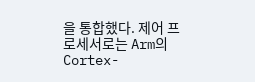을 통합했다. 제어 프로세서로는 Arm의 Cortex-